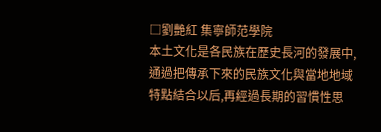□劉艷紅 集寧師范學院
本土文化是各民族在歷史長河的發展中,通過把傳承下來的民族文化與當地地域特點結合以后,再經過長期的習慣性思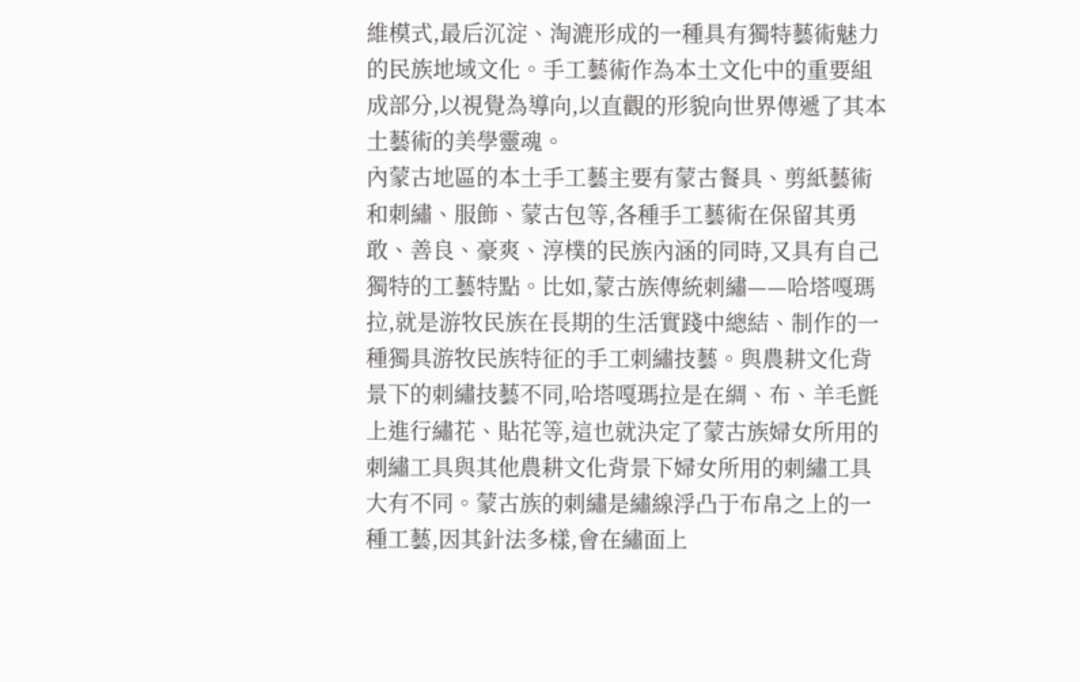維模式,最后沉淀、淘漉形成的一種具有獨特藝術魅力的民族地域文化。手工藝術作為本土文化中的重要組成部分,以視覺為導向,以直觀的形貌向世界傳遞了其本土藝術的美學靈魂。
內蒙古地區的本土手工藝主要有蒙古餐具、剪紙藝術和刺繡、服飾、蒙古包等,各種手工藝術在保留其勇敢、善良、豪爽、淳樸的民族內涵的同時,又具有自己獨特的工藝特點。比如,蒙古族傳統刺繡——哈塔嘎瑪拉,就是游牧民族在長期的生活實踐中總結、制作的一種獨具游牧民族特征的手工刺繡技藝。與農耕文化背景下的刺繡技藝不同,哈塔嘎瑪拉是在綢、布、羊毛氈上進行繡花、貼花等,這也就決定了蒙古族婦女所用的刺繡工具與其他農耕文化背景下婦女所用的刺繡工具大有不同。蒙古族的刺繡是繡線浮凸于布帛之上的一種工藝,因其針法多樣,會在繡面上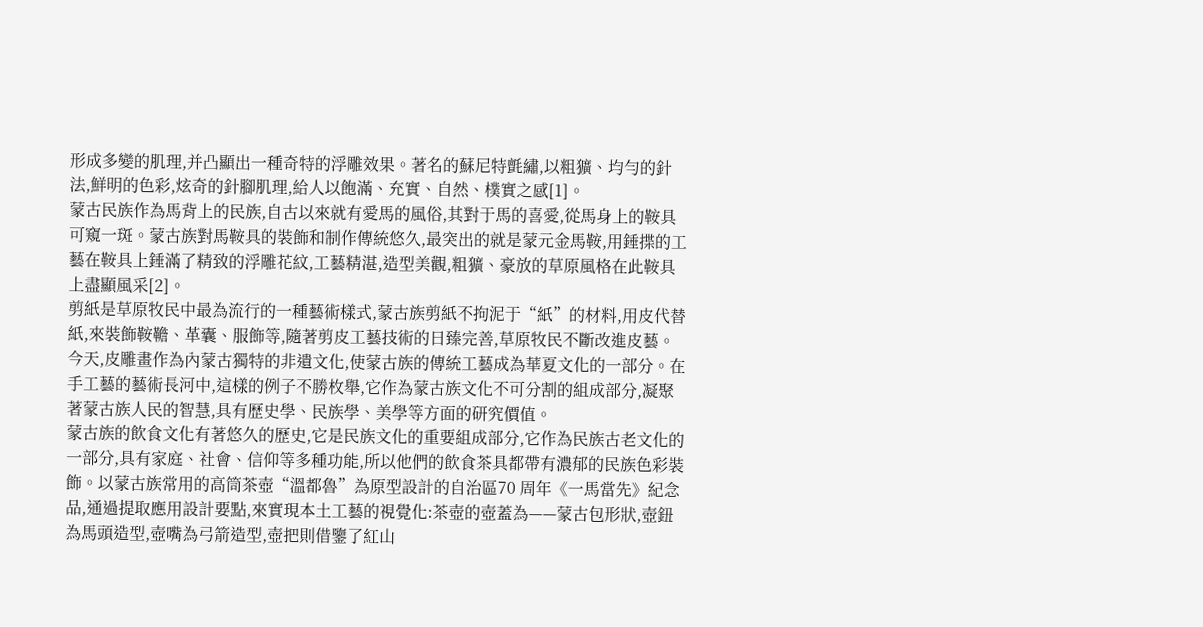形成多變的肌理,并凸顯出一種奇特的浮雕效果。著名的蘇尼特氈繡,以粗獷、均勻的針法,鮮明的色彩,炫奇的針腳肌理,給人以飽滿、充實、自然、樸實之感[1]。
蒙古民族作為馬背上的民族,自古以來就有愛馬的風俗,其對于馬的喜愛,從馬身上的鞍具可窺一斑。蒙古族對馬鞍具的裝飾和制作傳統悠久,最突出的就是蒙元金馬鞍,用錘揲的工藝在鞍具上錘滿了精致的浮雕花紋,工藝精湛,造型美觀,粗獷、豪放的草原風格在此鞍具上盡顯風采[2]。
剪紙是草原牧民中最為流行的一種藝術樣式,蒙古族剪紙不拘泥于“紙”的材料,用皮代替紙,來裝飾鞍韂、革囊、服飾等,隨著剪皮工藝技術的日臻完善,草原牧民不斷改進皮藝。今天,皮雕畫作為內蒙古獨特的非遺文化,使蒙古族的傳統工藝成為華夏文化的一部分。在手工藝的藝術長河中,這樣的例子不勝枚舉,它作為蒙古族文化不可分割的組成部分,凝聚著蒙古族人民的智慧,具有歷史學、民族學、美學等方面的研究價值。
蒙古族的飲食文化有著悠久的歷史,它是民族文化的重要組成部分,它作為民族古老文化的一部分,具有家庭、社會、信仰等多種功能,所以他們的飲食茶具都帶有濃郁的民族色彩裝飾。以蒙古族常用的高筒茶壺“溫都魯”為原型設計的自治區70 周年《一馬當先》紀念品,通過提取應用設計要點,來實現本土工藝的視覺化:茶壺的壺蓋為——蒙古包形狀,壺鈕為馬頭造型,壺嘴為弓箭造型,壺把則借鑒了紅山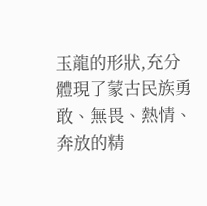玉龍的形狀,充分體現了蒙古民族勇敢、無畏、熱情、奔放的精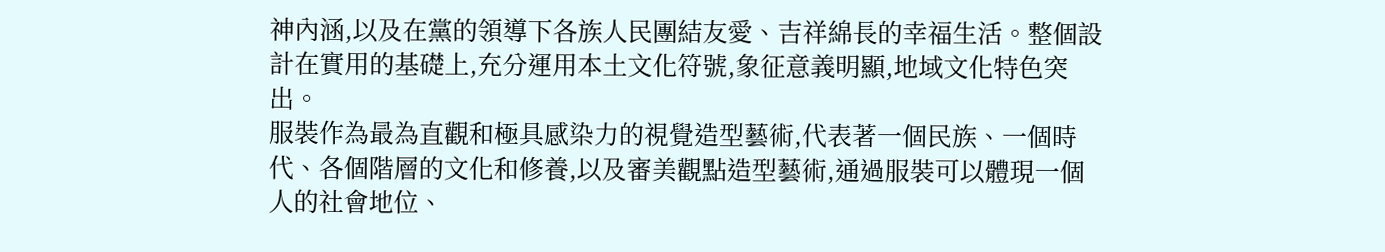神內涵,以及在黨的領導下各族人民團結友愛、吉祥綿長的幸福生活。整個設計在實用的基礎上,充分運用本土文化符號,象征意義明顯,地域文化特色突出。
服裝作為最為直觀和極具感染力的視覺造型藝術,代表著一個民族、一個時代、各個階層的文化和修養,以及審美觀點造型藝術,通過服裝可以體現一個人的社會地位、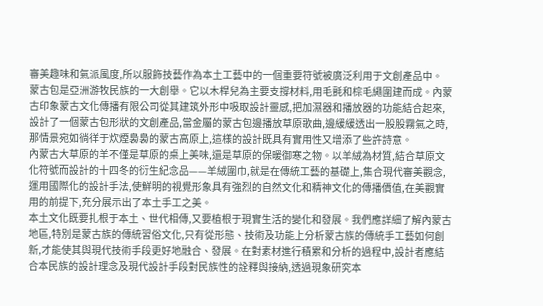審美趣味和氣派風度,所以服飾技藝作為本土工藝中的一個重要符號被廣泛利用于文創產品中。
蒙古包是亞洲游牧民族的一大創舉。它以木桿兒為主要支撐材料,用毛氈和棕毛繩圍建而成。內蒙古印象蒙古文化傳播有限公司從其建筑外形中吸取設計靈感,把加濕器和播放器的功能結合起來,設計了一個蒙古包形狀的文創產品,當金屬的蒙古包邊播放草原歌曲,邊緩緩透出一股股霧氣之時,那情景宛如徜徉于炊煙裊裊的蒙古高原上,這樣的設計既具有實用性又增添了些許詩意。
內蒙古大草原的羊不僅是草原的桌上美味,還是草原的保暖御寒之物。以羊絨為材質,結合草原文化符號而設計的十四冬的衍生紀念品——羊絨圍巾,就是在傳統工藝的基礎上,集合現代審美觀念,運用國際化的設計手法,使鮮明的視覺形象具有強烈的自然文化和精神文化的傳播價值,在美觀實用的前提下,充分展示出了本土手工之美。
本土文化既要扎根于本土、世代相傳,又要植根于現實生活的變化和發展。我們應詳細了解內蒙古地區,特別是蒙古族的傳統習俗文化,只有從形態、技術及功能上分析蒙古族的傳統手工藝如何創新,才能使其與現代技術手段更好地融合、發展。在對素材進行積累和分析的過程中,設計者應結合本民族的設計理念及現代設計手段對民族性的詮釋與接納,透過現象研究本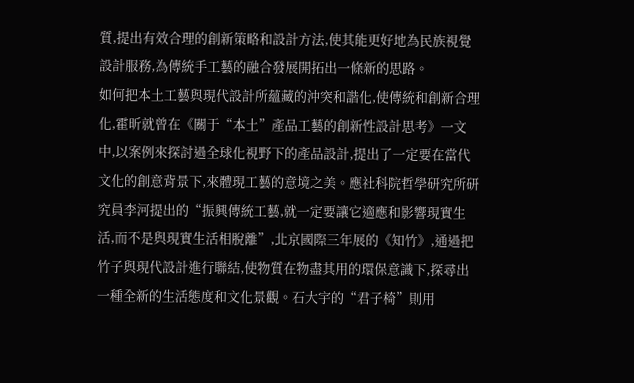質,提出有效合理的創新策略和設計方法,使其能更好地為民族視覺設計服務,為傳統手工藝的融合發展開拓出一條新的思路。
如何把本土工藝與現代設計所蘊藏的沖突和諧化,使傳統和創新合理化,霍昕就曾在《關于“本土”產品工藝的創新性設計思考》一文中,以案例來探討過全球化視野下的產品設計,提出了一定要在當代文化的創意背景下,來體現工藝的意境之美。應社科院哲學研究所研究員李河提出的“振興傳統工藝,就一定要讓它適應和影響現實生活,而不是與現實生活相脫離”,北京國際三年展的《知竹》,通過把竹子與現代設計進行聯結,使物質在物盡其用的環保意識下,探尋出一種全新的生活態度和文化景觀。石大宇的“君子椅”則用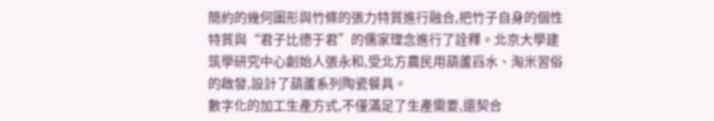簡約的幾何圖形與竹條的張力特質進行融合,把竹子自身的個性特質與“君子比德于君”的儒家理念進行了詮釋。北京大學建筑學研究中心創始人張永和,受北方農民用葫蘆舀水、淘米習俗的啟發,設計了葫蘆系列陶瓷餐具。
數字化的加工生產方式,不僅滿足了生產需要,還契合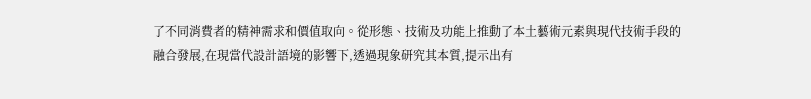了不同消費者的精神需求和價值取向。從形態、技術及功能上推動了本土藝術元素與現代技術手段的融合發展,在現當代設計語境的影響下,透過現象研究其本質,提示出有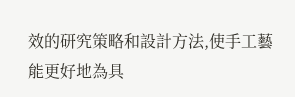效的研究策略和設計方法,使手工藝能更好地為具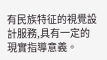有民族特征的視覺設計服務,具有一定的現實指導意義。